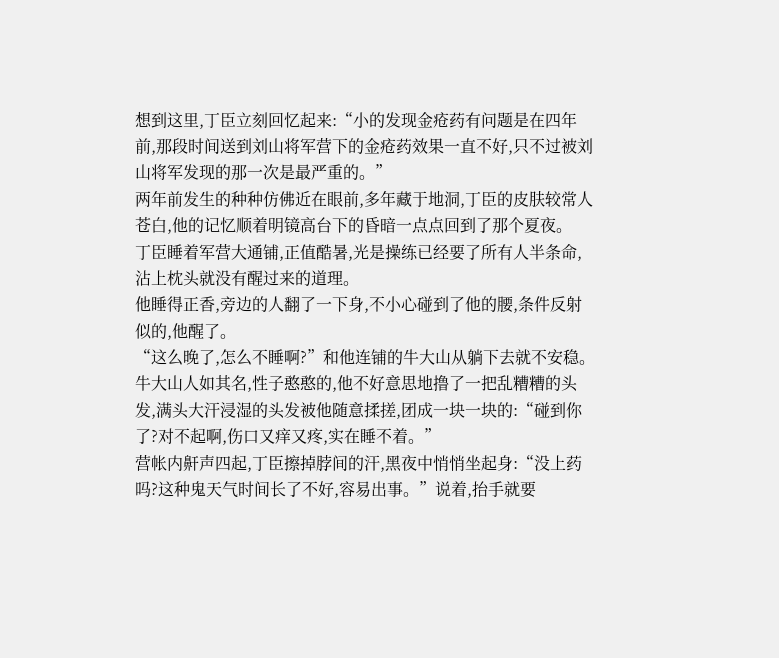想到这里,丁臣立刻回忆起来:“小的发现金疮药有问题是在四年前,那段时间送到刘山将军营下的金疮药效果一直不好,只不过被刘山将军发现的那一次是最严重的。”
两年前发生的种种仿佛近在眼前,多年藏于地洞,丁臣的皮肤较常人苍白,他的记忆顺着明镜高台下的昏暗一点点回到了那个夏夜。
丁臣睡着军营大通铺,正值酷暑,光是操练已经要了所有人半条命,沾上枕头就没有醒过来的道理。
他睡得正香,旁边的人翻了一下身,不小心碰到了他的腰,条件反射似的,他醒了。
“这么晚了,怎么不睡啊?”和他连铺的牛大山从躺下去就不安稳。
牛大山人如其名,性子憨憨的,他不好意思地撸了一把乱糟糟的头发,满头大汗浸湿的头发被他随意揉搓,团成一块一块的:“碰到你了?对不起啊,伤口又痒又疼,实在睡不着。”
营帐内鼾声四起,丁臣擦掉脖间的汗,黑夜中悄悄坐起身:“没上药吗?这种鬼天气时间长了不好,容易出事。”说着,抬手就要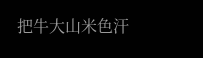把牛大山米色汗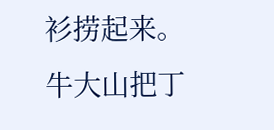衫捞起来。
牛大山把丁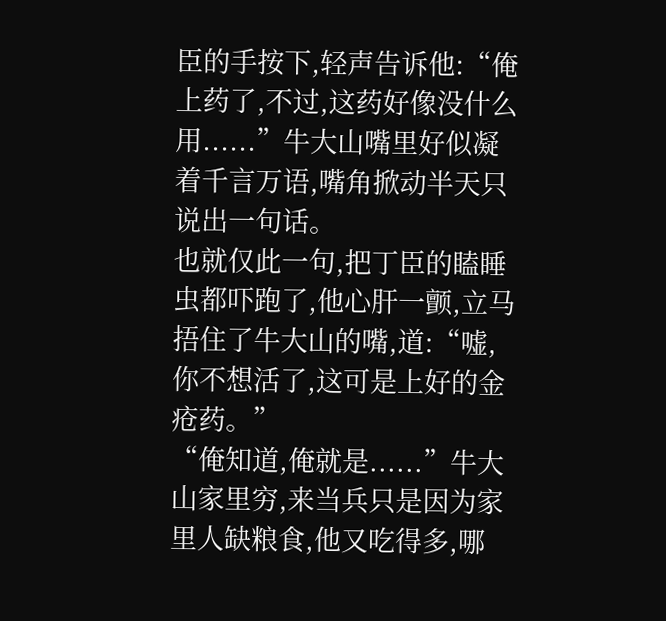臣的手按下,轻声告诉他:“俺上药了,不过,这药好像没什么用......”牛大山嘴里好似凝着千言万语,嘴角掀动半天只说出一句话。
也就仅此一句,把丁臣的瞌睡虫都吓跑了,他心肝一颤,立马捂住了牛大山的嘴,道:“嘘,你不想活了,这可是上好的金疮药。”
“俺知道,俺就是......”牛大山家里穷,来当兵只是因为家里人缺粮食,他又吃得多,哪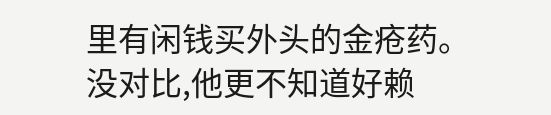里有闲钱买外头的金疮药。
没对比,他更不知道好赖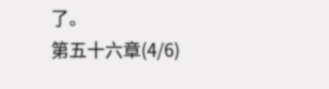了。
第五十六章(4/6)